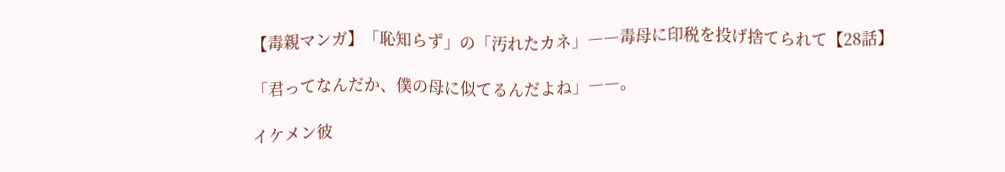【毒親マンガ】「恥知らず」の「汚れたカネ」――毒母に印税を投げ捨てられて【28話】

「君ってなんだか、僕の母に似てるんだよね」――。

イケメン彼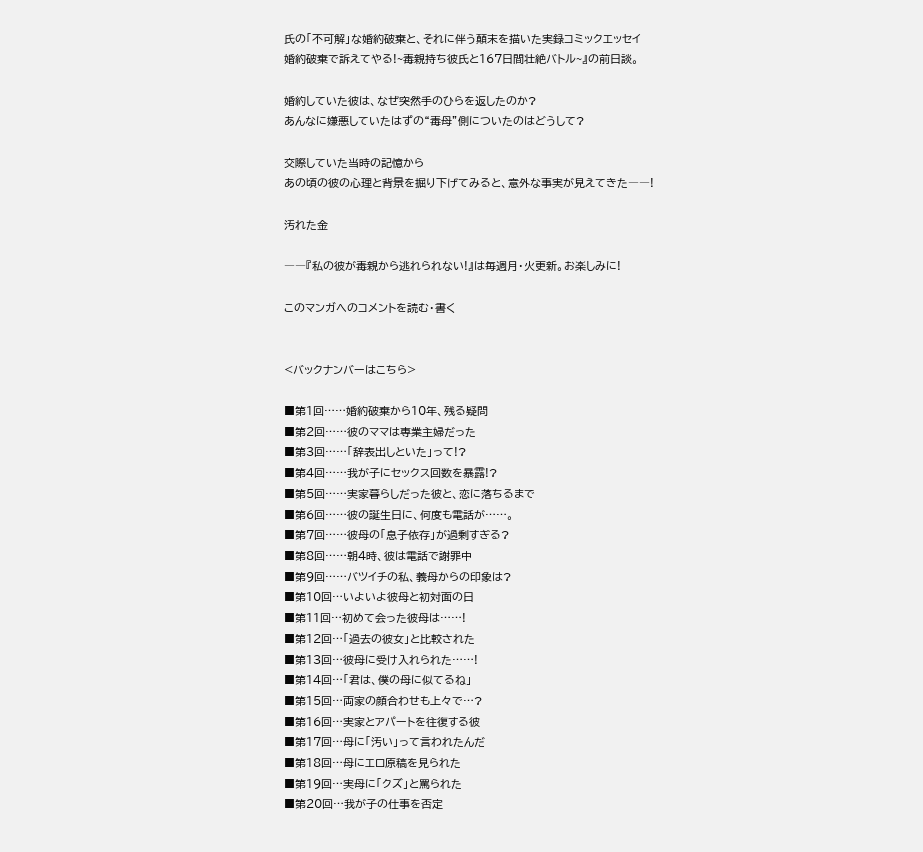氏の「不可解」な婚約破棄と、それに伴う顛末を描いた実録コミックエッセイ
婚約破棄で訴えてやる!~毒親持ち彼氏と167日間壮絶バトル~』の前日談。

婚約していた彼は、なぜ突然手のひらを返したのか?
あんなに嫌悪していたはずの“毒母”側についたのはどうして?

交際していた当時の記憶から
あの頃の彼の心理と背景を掘り下げてみると、意外な事実が見えてきた――!

汚れた金

――『私の彼が毒親から逃れられない!』は毎週月・火更新。お楽しみに!

このマンガへのコメントを読む・書く


<バックナンバーはこちら>

■第1回……婚約破棄から10年、残る疑問
■第2回……彼のママは専業主婦だった
■第3回……「辞表出しといた」って!?
■第4回……我が子にセックス回数を暴露!?
■第5回……実家暮らしだった彼と、恋に落ちるまで
■第6回……彼の誕生日に、何度も電話が……。
■第7回……彼母の「息子依存」が過剰すぎる?
■第8回……朝4時、彼は電話で謝罪中
■第9回……バツイチの私、義母からの印象は?
■第10回…いよいよ彼母と初対面の日
■第11回…初めて会った彼母は……!
■第12回…「過去の彼女」と比較された
■第13回…彼母に受け入れられた……!
■第14回…「君は、僕の母に似てるね」
■第15回…両家の顔合わせも上々で…?
■第16回…実家とアパートを往復する彼
■第17回…母に「汚い」って言われたんだ
■第18回…母にエロ原稿を見られた
■第19回…実母に「クズ」と罵られた
■第20回…我が子の仕事を否定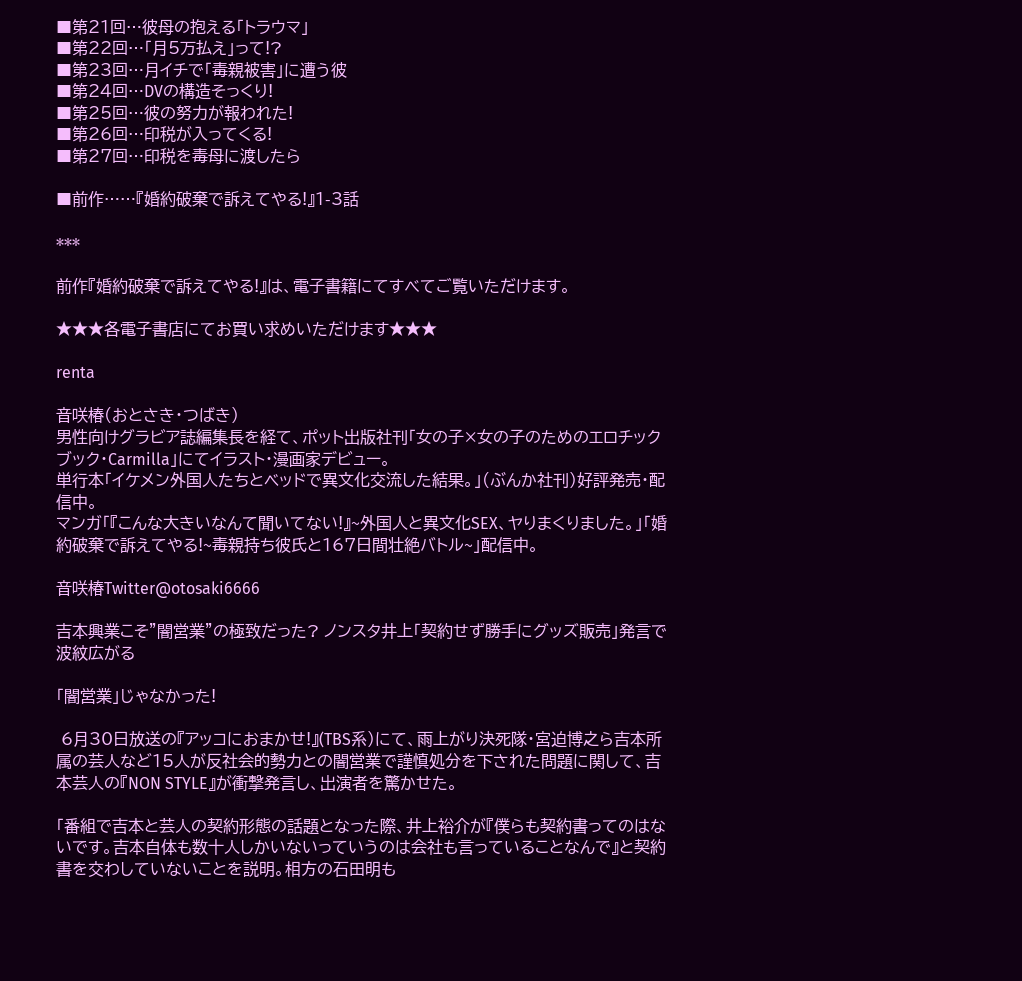■第21回…彼母の抱える「トラウマ」
■第22回…「月5万払え」って!?
■第23回…月イチで「毒親被害」に遭う彼
■第24回…DVの構造そっくり!
■第25回…彼の努力が報われた!
■第26回…印税が入ってくる!
■第27回…印税を毒母に渡したら

■前作……『婚約破棄で訴えてやる!』1-3話

***

前作『婚約破棄で訴えてやる!』は、電子書籍にてすべてご覧いただけます。

★★★各電子書店にてお買い求めいただけます★★★

renta

音咲椿(おとさき・つばき)
男性向けグラビア誌編集長を経て、ポット出版社刊「女の子×女の子のためのエロチックブック・Carmilla」にてイラスト・漫画家デビュー。
単行本「イケメン外国人たちとベッドで異文化交流した結果。」(ぶんか社刊)好評発売・配信中。
マンガ「『こんな大きいなんて聞いてない!』~外国人と異文化SEX、ヤりまくりました。」「婚約破棄で訴えてやる!~毒親持ち彼氏と167日間壮絶バトル~」配信中。

音咲椿Twitter@otosaki6666

吉本興業こそ”闇営業”の極致だった? ノンスタ井上「契約せず勝手にグッズ販売」発言で波紋広がる

「闇営業」じゃなかった!

 6月30日放送の『アッコにおまかせ!』(TBS系)にて、雨上がり決死隊・宮迫博之ら吉本所属の芸人など15人が反社会的勢力との闇営業で謹慎処分を下された問題に関して、吉本芸人の『NON STYLE』が衝撃発言し、出演者を驚かせた。

「番組で吉本と芸人の契約形態の話題となった際、井上裕介が『僕らも契約書ってのはないです。吉本自体も数十人しかいないっていうのは会社も言っていることなんで』と契約書を交わしていないことを説明。相方の石田明も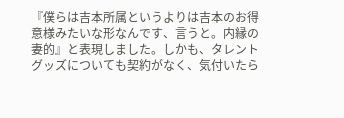『僕らは吉本所属というよりは吉本のお得意様みたいな形なんです、言うと。内縁の妻的』と表現しました。しかも、タレントグッズについても契約がなく、気付いたら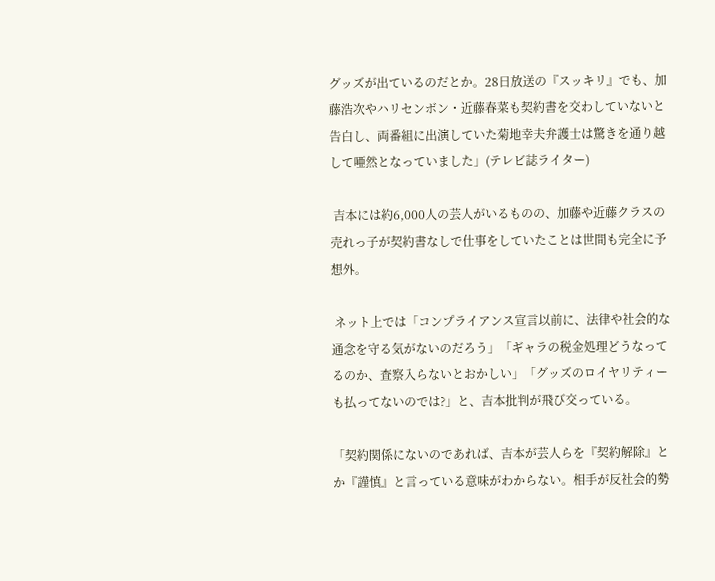グッズが出ているのだとか。28日放送の『スッキリ』でも、加藤浩次やハリセンボン・近藤春菜も契約書を交わしていないと告白し、両番組に出演していた菊地幸夫弁護士は驚きを通り越して唖然となっていました」(テレビ誌ライター)

 吉本には約6,000人の芸人がいるものの、加藤や近藤クラスの売れっ子が契約書なしで仕事をしていたことは世間も完全に予想外。

 ネット上では「コンプライアンス宣言以前に、法律や社会的な通念を守る気がないのだろう」「ギャラの税金処理どうなってるのか、査察入らないとおかしい」「グッズのロイヤリティーも払ってないのでは?」と、吉本批判が飛び交っている。

「契約関係にないのであれば、吉本が芸人らを『契約解除』とか『謹慎』と言っている意味がわからない。相手が反社会的勢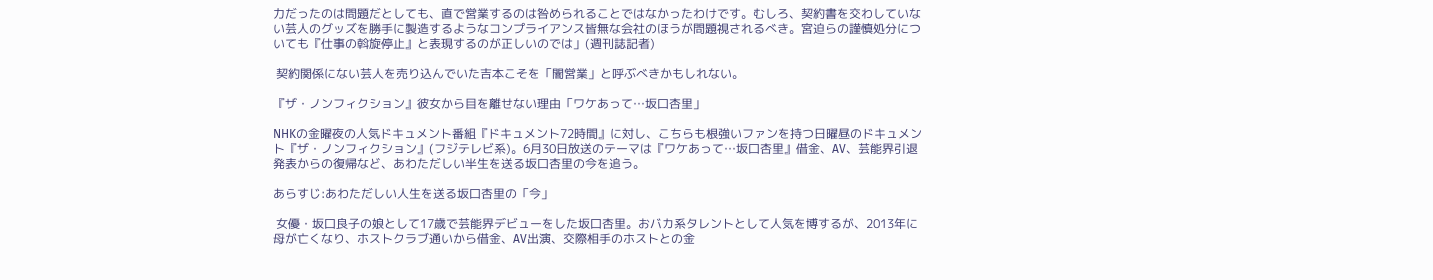力だったのは問題だとしても、直で営業するのは咎められることではなかったわけです。むしろ、契約書を交わしていない芸人のグッズを勝手に製造するようなコンプライアンス皆無な会社のほうが問題視されるべき。宮迫らの謹慎処分についても『仕事の斡旋停止』と表現するのが正しいのでは」(週刊誌記者)

 契約関係にない芸人を売り込んでいた吉本こそを「闇営業」と呼ぶべきかもしれない。

『ザ・ノンフィクション』彼女から目を離せない理由「ワケあって…坂口杏里」

NHKの金曜夜の人気ドキュメント番組『ドキュメント72時間』に対し、こちらも根強いファンを持つ日曜昼のドキュメント『ザ・ノンフィクション』(フジテレビ系)。6月30日放送のテーマは『ワケあって…坂口杏里』借金、AV、芸能界引退発表からの復帰など、あわただしい半生を送る坂口杏里の今を追う。

あらすじ:あわただしい人生を送る坂口杏里の「今」

 女優・坂口良子の娘として17歳で芸能界デビューをした坂口杏里。おバカ系タレントとして人気を博するが、2013年に母が亡くなり、ホストクラブ通いから借金、AV出演、交際相手のホストとの金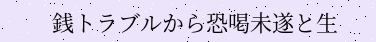銭トラブルから恐喝未遂と生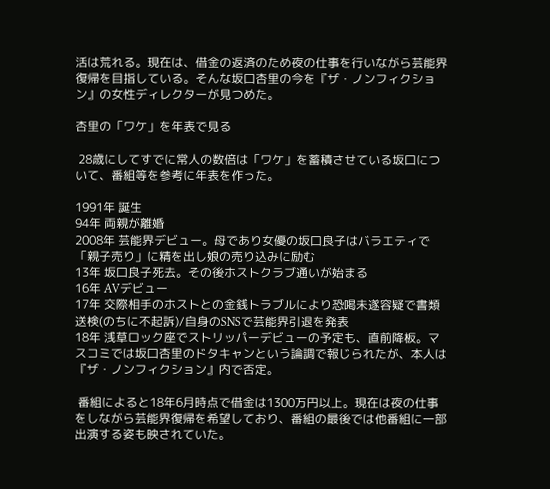活は荒れる。現在は、借金の返済のため夜の仕事を行いながら芸能界復帰を目指している。そんな坂口杏里の今を『ザ・ノンフィクション』の女性ディレクターが見つめた。

杏里の「ワケ」を年表で見る

 28歳にしてすでに常人の数倍は「ワケ」を蓄積させている坂口について、番組等を参考に年表を作った。

1991年 誕生
94年 両親が離婚
2008年 芸能界デビュー。母であり女優の坂口良子はバラエティで「親子売り」に精を出し娘の売り込みに励む
13年 坂口良子死去。その後ホストクラブ通いが始まる
16年 AVデビュー
17年 交際相手のホストとの金銭トラブルにより恐喝未遂容疑で書類送検(のちに不起訴)/自身のSNSで芸能界引退を発表
18年 浅草ロック座でストリッパーデビューの予定も、直前降板。マスコミでは坂口杏里のドタキャンという論調で報じられたが、本人は『ザ・ノンフィクション』内で否定。

 番組によると18年6月時点で借金は1300万円以上。現在は夜の仕事をしながら芸能界復帰を希望しており、番組の最後では他番組に一部出演する姿も映されていた。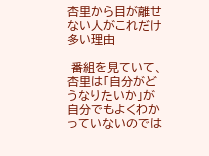杏里から目が離せない人がこれだけ多い理由

 番組を見ていて、杏里は「自分がどうなりたいか」が自分でもよくわかっていないのでは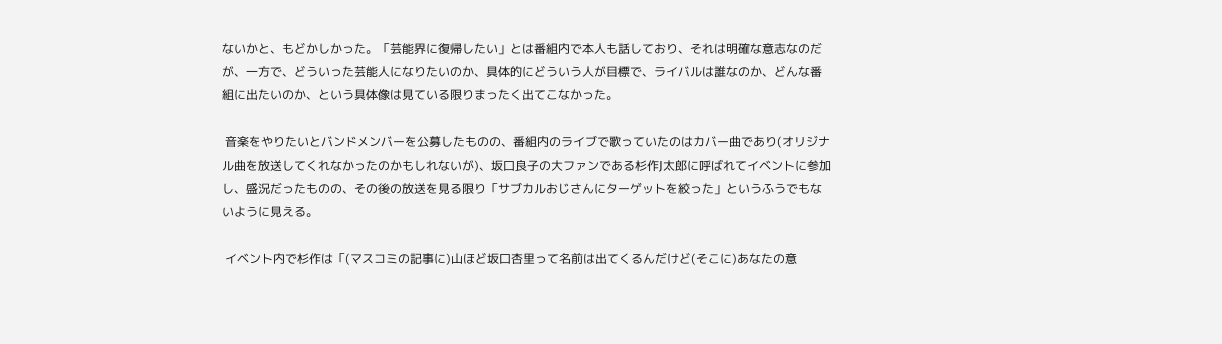ないかと、もどかしかった。「芸能界に復帰したい」とは番組内で本人も話しており、それは明確な意志なのだが、一方で、どういった芸能人になりたいのか、具体的にどういう人が目標で、ライバルは誰なのか、どんな番組に出たいのか、という具体像は見ている限りまったく出てこなかった。

 音楽をやりたいとバンドメンバーを公募したものの、番組内のライブで歌っていたのはカバー曲であり(オリジナル曲を放送してくれなかったのかもしれないが)、坂口良子の大ファンである杉作J太郎に呼ばれてイベントに参加し、盛況だったものの、その後の放送を見る限り「サブカルおじさんにターゲットを絞った」というふうでもないように見える。

 イベント内で杉作は「(マスコミの記事に)山ほど坂口杏里って名前は出てくるんだけど(そこに)あなたの意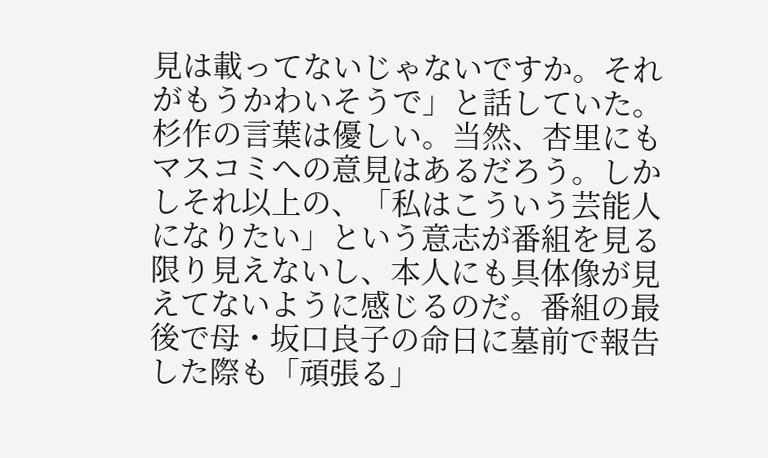見は載ってないじゃないですか。それがもうかわいそうで」と話していた。杉作の言葉は優しい。当然、杏里にもマスコミへの意見はあるだろう。しかしそれ以上の、「私はこういう芸能人になりたい」という意志が番組を見る限り見えないし、本人にも具体像が見えてないように感じるのだ。番組の最後で母・坂口良子の命日に墓前で報告した際も「頑張る」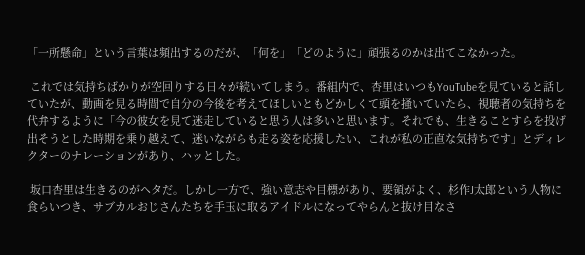「一所懸命」という言葉は頻出するのだが、「何を」「どのように」頑張るのかは出てこなかった。

 これでは気持ちばかりが空回りする日々が続いてしまう。番組内で、杏里はいつもYouTubeを見ていると話していたが、動画を見る時間で自分の今後を考えてほしいともどかしくて頭を掻いていたら、視聴者の気持ちを代弁するように「今の彼女を見て迷走していると思う人は多いと思います。それでも、生きることすらを投げ出そうとした時期を乗り越えて、迷いながらも走る姿を応援したい、これが私の正直な気持ちです」とディレクターのナレーションがあり、ハッとした。

 坂口杏里は生きるのがヘタだ。しかし一方で、強い意志や目標があり、要領がよく、杉作J太郎という人物に食らいつき、サブカルおじさんたちを手玉に取るアイドルになってやらんと抜け目なさ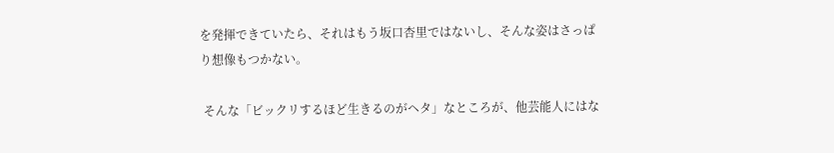を発揮できていたら、それはもう坂口杏里ではないし、そんな姿はさっぱり想像もつかない。

 そんな「ビックリするほど生きるのがヘタ」なところが、他芸能人にはな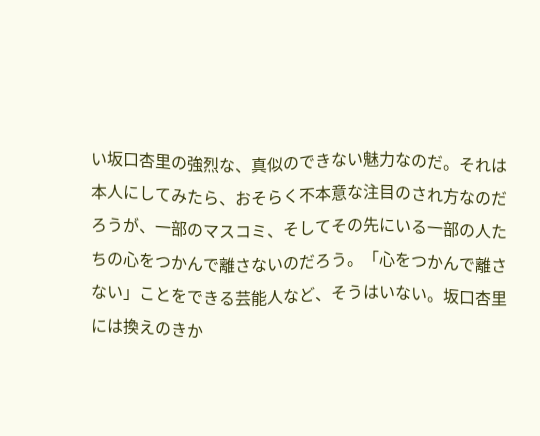い坂口杏里の強烈な、真似のできない魅力なのだ。それは本人にしてみたら、おそらく不本意な注目のされ方なのだろうが、一部のマスコミ、そしてその先にいる一部の人たちの心をつかんで離さないのだろう。「心をつかんで離さない」ことをできる芸能人など、そうはいない。坂口杏里には換えのきか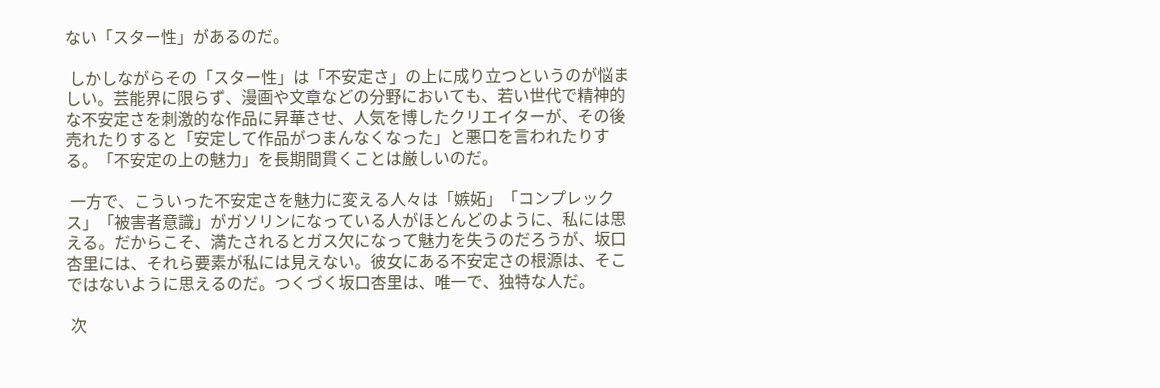ない「スター性」があるのだ。

 しかしながらその「スター性」は「不安定さ」の上に成り立つというのが悩ましい。芸能界に限らず、漫画や文章などの分野においても、若い世代で精神的な不安定さを刺激的な作品に昇華させ、人気を博したクリエイターが、その後売れたりすると「安定して作品がつまんなくなった」と悪口を言われたりする。「不安定の上の魅力」を長期間貫くことは厳しいのだ。

 一方で、こういった不安定さを魅力に変える人々は「嫉妬」「コンプレックス」「被害者意識」がガソリンになっている人がほとんどのように、私には思える。だからこそ、満たされるとガス欠になって魅力を失うのだろうが、坂口杏里には、それら要素が私には見えない。彼女にある不安定さの根源は、そこではないように思えるのだ。つくづく坂口杏里は、唯一で、独特な人だ。

 次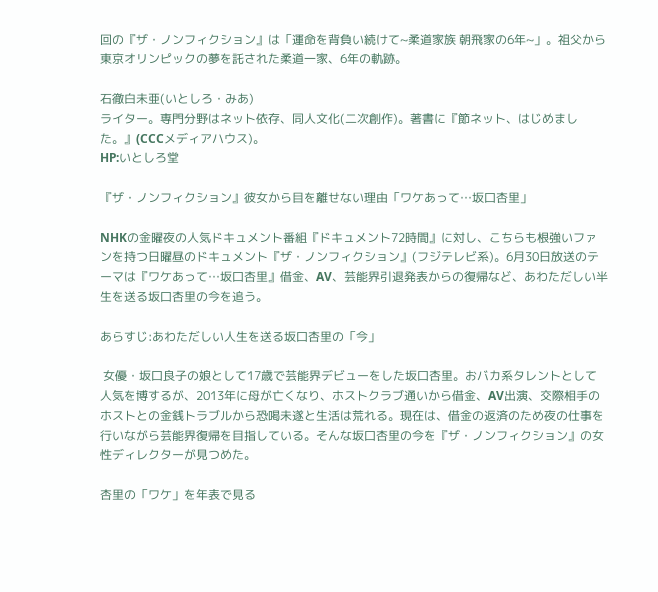回の『ザ・ノンフィクション』は「運命を背負い続けて~柔道家族 朝飛家の6年~」。祖父から東京オリンピックの夢を託された柔道一家、6年の軌跡。

石徹白未亜(いとしろ・みあ)
ライター。専門分野はネット依存、同人文化(二次創作)。著書に『節ネット、はじめました。』(CCCメディアハウス)。
HP:いとしろ堂

『ザ・ノンフィクション』彼女から目を離せない理由「ワケあって…坂口杏里」

NHKの金曜夜の人気ドキュメント番組『ドキュメント72時間』に対し、こちらも根強いファンを持つ日曜昼のドキュメント『ザ・ノンフィクション』(フジテレビ系)。6月30日放送のテーマは『ワケあって…坂口杏里』借金、AV、芸能界引退発表からの復帰など、あわただしい半生を送る坂口杏里の今を追う。

あらすじ:あわただしい人生を送る坂口杏里の「今」

 女優・坂口良子の娘として17歳で芸能界デビューをした坂口杏里。おバカ系タレントとして人気を博するが、2013年に母が亡くなり、ホストクラブ通いから借金、AV出演、交際相手のホストとの金銭トラブルから恐喝未遂と生活は荒れる。現在は、借金の返済のため夜の仕事を行いながら芸能界復帰を目指している。そんな坂口杏里の今を『ザ・ノンフィクション』の女性ディレクターが見つめた。

杏里の「ワケ」を年表で見る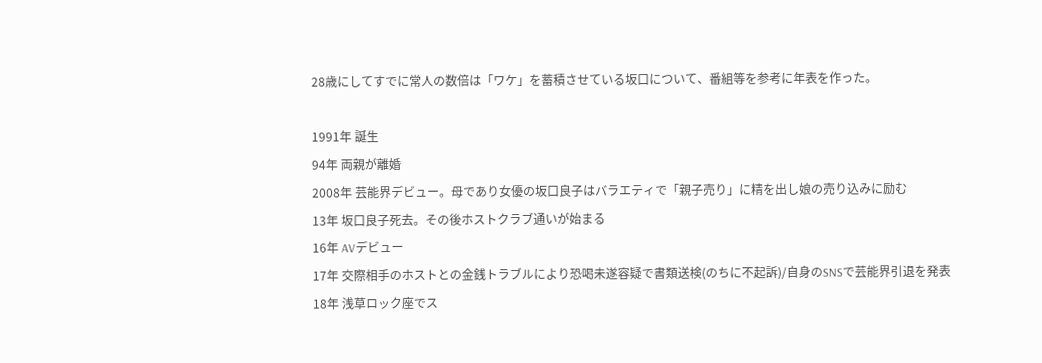28歳にしてすでに常人の数倍は「ワケ」を蓄積させている坂口について、番組等を参考に年表を作った。

1991年 誕生
94年 両親が離婚
2008年 芸能界デビュー。母であり女優の坂口良子はバラエティで「親子売り」に精を出し娘の売り込みに励む
13年 坂口良子死去。その後ホストクラブ通いが始まる
16年 AVデビュー
17年 交際相手のホストとの金銭トラブルにより恐喝未遂容疑で書類送検(のちに不起訴)/自身のSNSで芸能界引退を発表
18年 浅草ロック座でス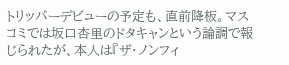トリッパーデビューの予定も、直前降板。マスコミでは坂口杏里のドタキャンという論調で報じられたが、本人は『ザ・ノンフィ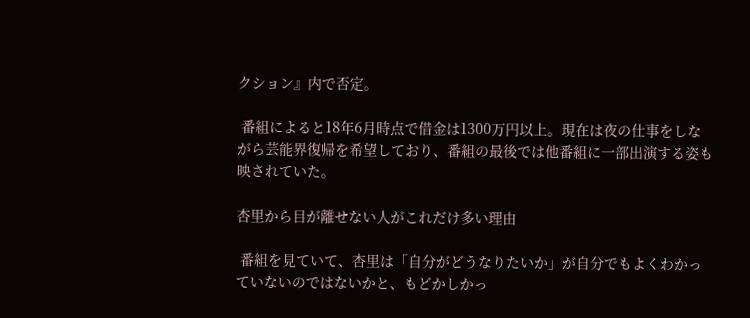クション』内で否定。

 番組によると18年6月時点で借金は1300万円以上。現在は夜の仕事をしながら芸能界復帰を希望しており、番組の最後では他番組に一部出演する姿も映されていた。

杏里から目が離せない人がこれだけ多い理由

 番組を見ていて、杏里は「自分がどうなりたいか」が自分でもよくわかっていないのではないかと、もどかしかっ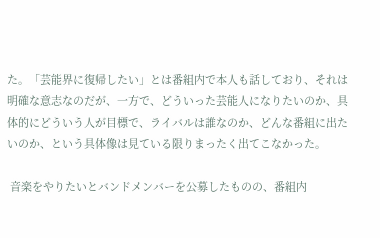た。「芸能界に復帰したい」とは番組内で本人も話しており、それは明確な意志なのだが、一方で、どういった芸能人になりたいのか、具体的にどういう人が目標で、ライバルは誰なのか、どんな番組に出たいのか、という具体像は見ている限りまったく出てこなかった。

 音楽をやりたいとバンドメンバーを公募したものの、番組内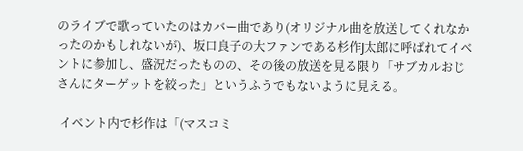のライブで歌っていたのはカバー曲であり(オリジナル曲を放送してくれなかったのかもしれないが)、坂口良子の大ファンである杉作J太郎に呼ばれてイベントに参加し、盛況だったものの、その後の放送を見る限り「サブカルおじさんにターゲットを絞った」というふうでもないように見える。

 イベント内で杉作は「(マスコミ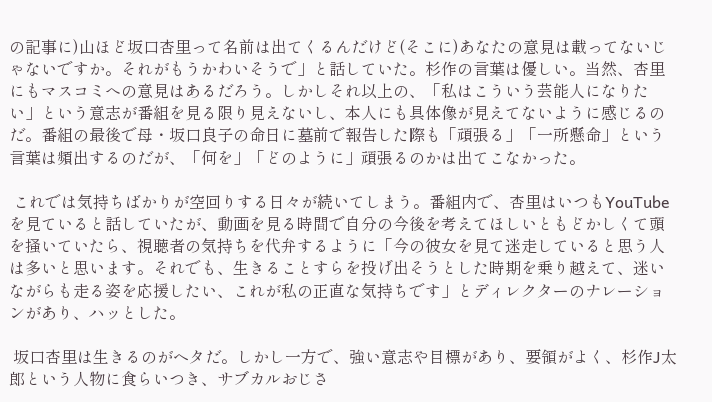の記事に)山ほど坂口杏里って名前は出てくるんだけど(そこに)あなたの意見は載ってないじゃないですか。それがもうかわいそうで」と話していた。杉作の言葉は優しい。当然、杏里にもマスコミへの意見はあるだろう。しかしそれ以上の、「私はこういう芸能人になりたい」という意志が番組を見る限り見えないし、本人にも具体像が見えてないように感じるのだ。番組の最後で母・坂口良子の命日に墓前で報告した際も「頑張る」「一所懸命」という言葉は頻出するのだが、「何を」「どのように」頑張るのかは出てこなかった。

 これでは気持ちばかりが空回りする日々が続いてしまう。番組内で、杏里はいつもYouTubeを見ていると話していたが、動画を見る時間で自分の今後を考えてほしいともどかしくて頭を掻いていたら、視聴者の気持ちを代弁するように「今の彼女を見て迷走していると思う人は多いと思います。それでも、生きることすらを投げ出そうとした時期を乗り越えて、迷いながらも走る姿を応援したい、これが私の正直な気持ちです」とディレクターのナレーションがあり、ハッとした。

 坂口杏里は生きるのがヘタだ。しかし一方で、強い意志や目標があり、要領がよく、杉作J太郎という人物に食らいつき、サブカルおじさ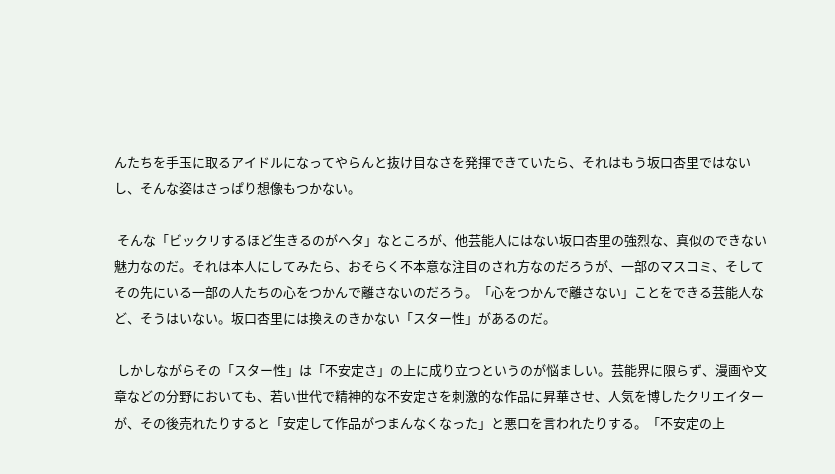んたちを手玉に取るアイドルになってやらんと抜け目なさを発揮できていたら、それはもう坂口杏里ではないし、そんな姿はさっぱり想像もつかない。

 そんな「ビックリするほど生きるのがヘタ」なところが、他芸能人にはない坂口杏里の強烈な、真似のできない魅力なのだ。それは本人にしてみたら、おそらく不本意な注目のされ方なのだろうが、一部のマスコミ、そしてその先にいる一部の人たちの心をつかんで離さないのだろう。「心をつかんで離さない」ことをできる芸能人など、そうはいない。坂口杏里には換えのきかない「スター性」があるのだ。

 しかしながらその「スター性」は「不安定さ」の上に成り立つというのが悩ましい。芸能界に限らず、漫画や文章などの分野においても、若い世代で精神的な不安定さを刺激的な作品に昇華させ、人気を博したクリエイターが、その後売れたりすると「安定して作品がつまんなくなった」と悪口を言われたりする。「不安定の上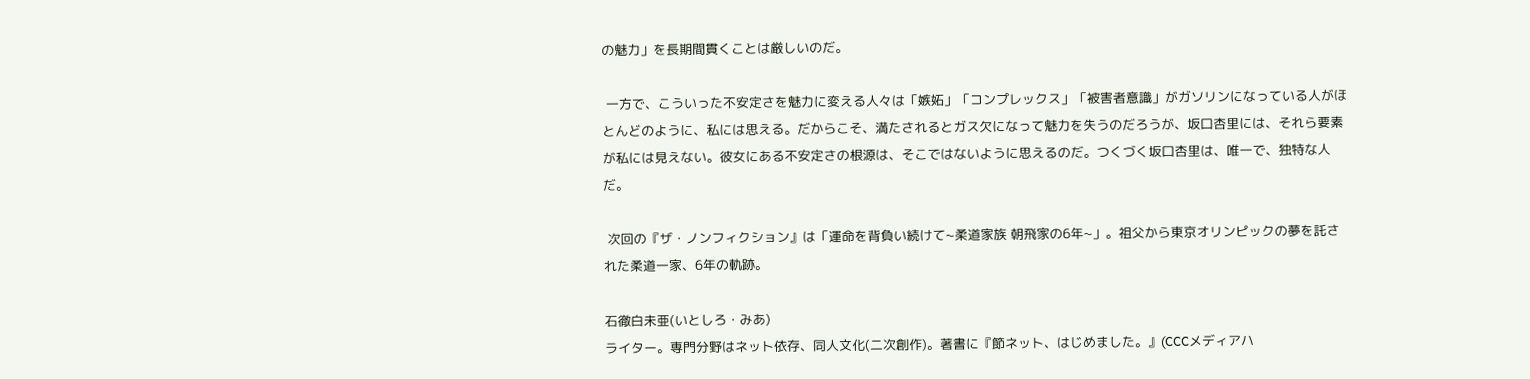の魅力」を長期間貫くことは厳しいのだ。

 一方で、こういった不安定さを魅力に変える人々は「嫉妬」「コンプレックス」「被害者意識」がガソリンになっている人がほとんどのように、私には思える。だからこそ、満たされるとガス欠になって魅力を失うのだろうが、坂口杏里には、それら要素が私には見えない。彼女にある不安定さの根源は、そこではないように思えるのだ。つくづく坂口杏里は、唯一で、独特な人だ。

 次回の『ザ・ノンフィクション』は「運命を背負い続けて~柔道家族 朝飛家の6年~」。祖父から東京オリンピックの夢を託された柔道一家、6年の軌跡。

石徹白未亜(いとしろ・みあ)
ライター。専門分野はネット依存、同人文化(二次創作)。著書に『節ネット、はじめました。』(CCCメディアハ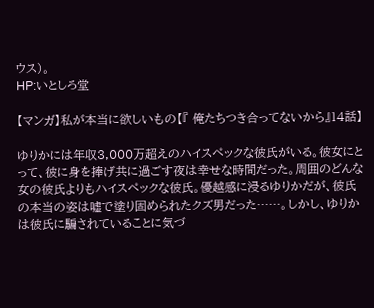ウス)。
HP:いとしろ堂

【マンガ】私が本当に欲しいもの【『 俺たちつき合ってないから』14話】

ゆりかには年収3,000万超えのハイスペックな彼氏がいる。彼女にとって、彼に身を捧げ共に過ごす夜は幸せな時間だった。周囲のどんな女の彼氏よりもハイスペックな彼氏。優越感に浸るゆりかだが、彼氏の本当の姿は嘘で塗り固められたクズ男だった……。しかし、ゆりかは彼氏に騙されていることに気づ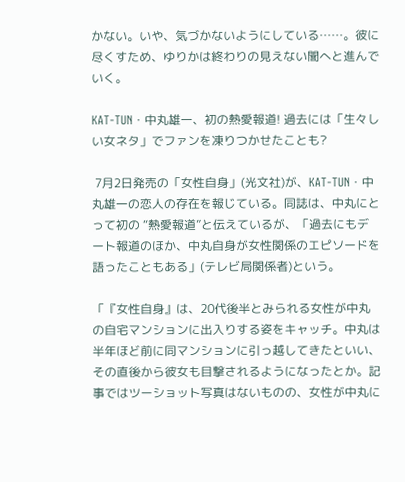かない。いや、気づかないようにしている……。彼に尽くすため、ゆりかは終わりの見えない闇へと進んでいく。

KAT-TUN・中丸雄一、初の熱愛報道! 過去には「生々しい女ネタ」でファンを凍りつかせたことも?

 7月2日発売の「女性自身」(光文社)が、KAT-TUN・中丸雄一の恋人の存在を報じている。同誌は、中丸にとって初の “熱愛報道”と伝えているが、「過去にもデート報道のほか、中丸自身が女性関係のエピソードを語ったこともある」(テレビ局関係者)という。

「『女性自身』は、20代後半とみられる女性が中丸の自宅マンションに出入りする姿をキャッチ。中丸は半年ほど前に同マンションに引っ越してきたといい、その直後から彼女も目撃されるようになったとか。記事ではツーショット写真はないものの、女性が中丸に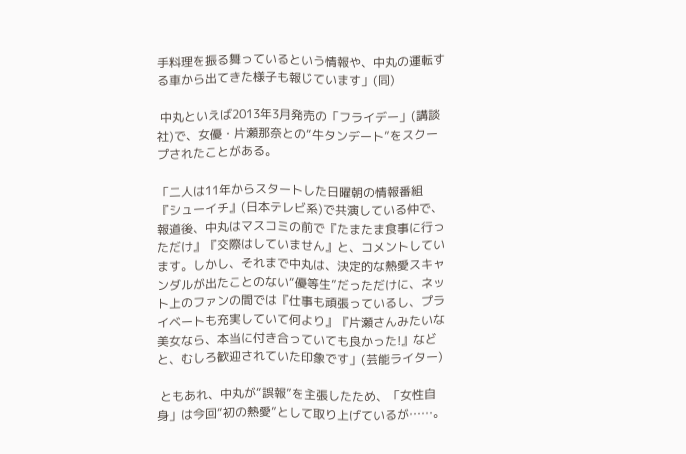手料理を振る舞っているという情報や、中丸の運転する車から出てきた様子も報じています」(同)

 中丸といえば2013年3月発売の「フライデー」(講談社)で、女優・片瀬那奈との“牛タンデート”をスクープされたことがある。

「二人は11年からスタートした日曜朝の情報番組『シューイチ』(日本テレビ系)で共演している仲で、報道後、中丸はマスコミの前で『たまたま食事に行っただけ』『交際はしていません』と、コメントしています。しかし、それまで中丸は、決定的な熱愛スキャンダルが出たことのない“優等生”だっただけに、ネット上のファンの間では『仕事も頑張っているし、プライベートも充実していて何より』『片瀬さんみたいな美女なら、本当に付き合っていても良かった!』などと、むしろ歓迎されていた印象です」(芸能ライター)

 ともあれ、中丸が“誤報”を主張したため、「女性自身」は今回“初の熱愛”として取り上げているが……。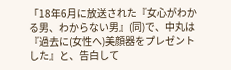「18年6月に放送された『女心がわかる男、わからない男』(同)で、中丸は『過去に(女性へ)美顔器をプレゼントした』と、告白して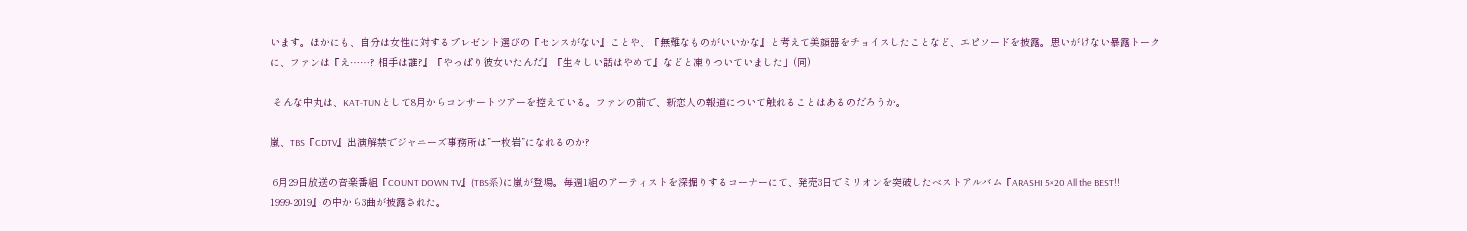います。ほかにも、自分は女性に対するプレゼント選びの『センスがない』ことや、『無難なものがいいかな』と考えて美顔器をチョイスしたことなど、エピソードを披露。思いがけない暴露トークに、ファンは『え……? 相手は誰?』『やっぱり彼女いたんだ』『生々しい話はやめて』などと凍りついていました」(同)

 そんな中丸は、KAT-TUNとして8月からコンサートツアーを控えている。ファンの前で、新恋人の報道について触れることはあるのだろうか。

嵐、TBS『CDTV』出演解禁でジャニーズ事務所は”一枚岩”になれるのか?

 6月29日放送の音楽番組『COUNT DOWN TV』(TBS系)に嵐が登場。毎週1組のアーティストを深掘りするコーナーにて、発売3日でミリオンを突破したベストアルバム『ARASHI 5×20 All the BEST!! 1999-2019』の中から3曲が披露された。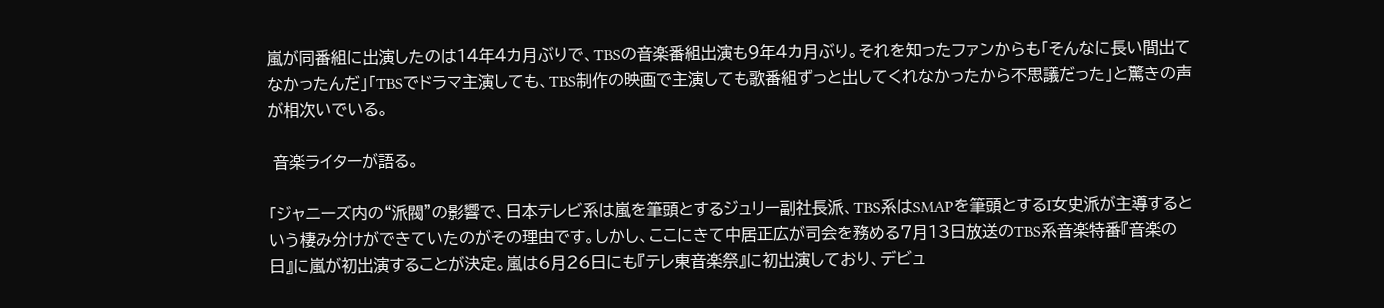嵐が同番組に出演したのは14年4カ月ぶりで、TBSの音楽番組出演も9年4カ月ぶり。それを知ったファンからも「そんなに長い間出てなかったんだ」「TBSでドラマ主演しても、TBS制作の映画で主演しても歌番組ずっと出してくれなかったから不思議だった」と驚きの声が相次いでいる。

 音楽ライターが語る。

「ジャニーズ内の“派閥”の影響で、日本テレビ系は嵐を筆頭とするジュリー副社長派、TBS系はSMAPを筆頭とするI女史派が主導するという棲み分けができていたのがその理由です。しかし、ここにきて中居正広が司会を務める7月13日放送のTBS系音楽特番『音楽の日』に嵐が初出演することが決定。嵐は6月26日にも『テレ東音楽祭』に初出演しており、デビュ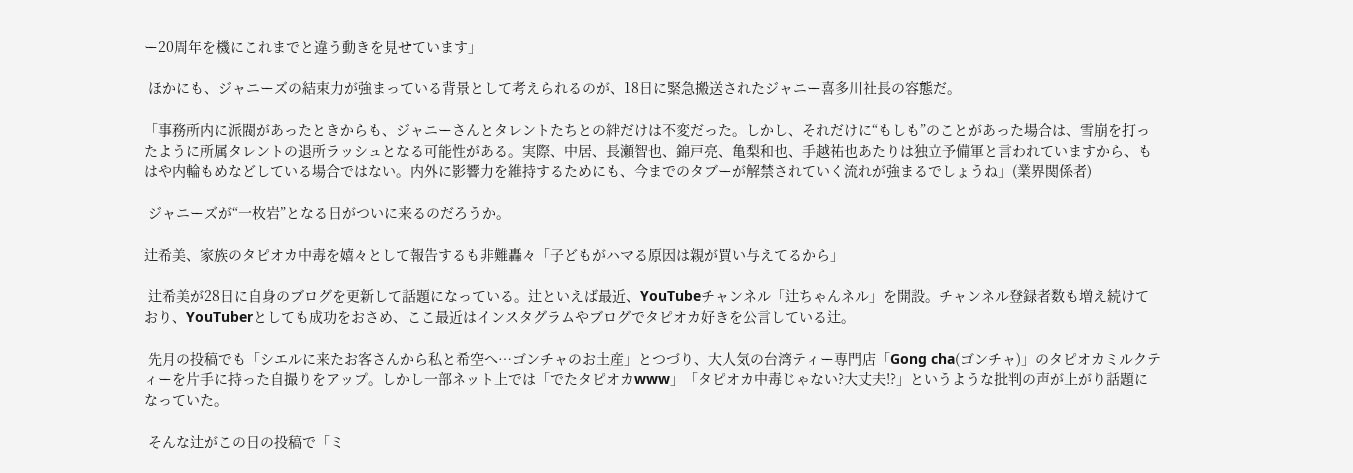ー20周年を機にこれまでと違う動きを見せています」

 ほかにも、ジャニーズの結束力が強まっている背景として考えられるのが、18日に緊急搬送されたジャニー喜多川社長の容態だ。

「事務所内に派閥があったときからも、ジャニーさんとタレントたちとの絆だけは不変だった。しかし、それだけに“もしも”のことがあった場合は、雪崩を打ったように所属タレントの退所ラッシュとなる可能性がある。実際、中居、長瀬智也、錦戸亮、亀梨和也、手越祐也あたりは独立予備軍と言われていますから、もはや内輪もめなどしている場合ではない。内外に影響力を維持するためにも、今までのタブーが解禁されていく流れが強まるでしょうね」(業界関係者)

 ジャニーズが“一枚岩”となる日がついに来るのだろうか。

辻希美、家族のタピオカ中毒を嬉々として報告するも非難轟々「子どもがハマる原因は親が買い与えてるから」

 辻希美が28日に自身のブログを更新して話題になっている。辻といえば最近、YouTubeチャンネル「辻ちゃんネル」を開設。チャンネル登録者数も増え続けており、YouTuberとしても成功をおさめ、ここ最近はインスタグラムやブログでタピオカ好きを公言している辻。

 先月の投稿でも「シエルに来たお客さんから私と希空へ…ゴンチャのお土産」とつづり、大人気の台湾ティー専門店「Gong cha(ゴンチャ)」のタピオカミルクティーを片手に持った自撮りをアップ。しかし一部ネット上では「でたタピオカwww」「タピオカ中毒じゃない?大丈夫!?」というような批判の声が上がり話題になっていた。

 そんな辻がこの日の投稿で「ミ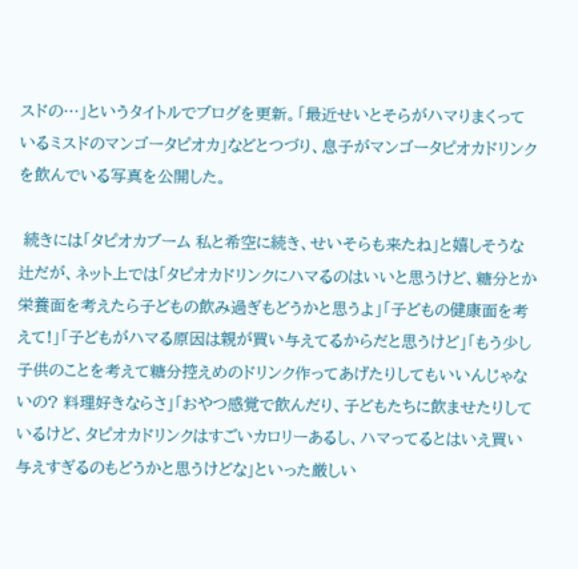スドの…」というタイトルでブログを更新。「最近せいとそらがハマりまくっているミスドのマンゴータピオカ」などとつづり、息子がマンゴータピオカドリンクを飲んでいる写真を公開した。

 続きには「タピオカブーム 私と希空に続き、せいそらも来たね」と嬉しそうな辻だが、ネット上では「タピオカドリンクにハマるのはいいと思うけど、糖分とか栄養面を考えたら子どもの飲み過ぎもどうかと思うよ」「子どもの健康面を考えて!」「子どもがハマる原因は親が買い与えてるからだと思うけど」「もう少し子供のことを考えて糖分控えめのドリンク作ってあげたりしてもいいんじゃないの? 料理好きならさ」「おやつ感覚で飲んだり、子どもたちに飲ませたりしているけど、タピオカドリンクはすごいカロリーあるし、ハマってるとはいえ買い与えすぎるのもどうかと思うけどな」といった厳しい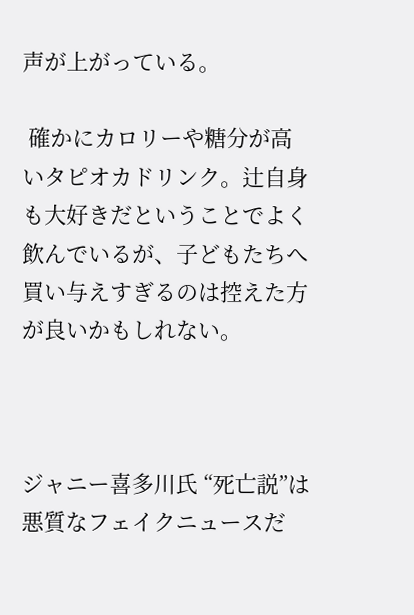声が上がっている。

 確かにカロリーや糖分が高いタピオカドリンク。辻自身も大好きだということでよく飲んでいるが、子どもたちへ買い与えすぎるのは控えた方が良いかもしれない。



ジャニー喜多川氏 “死亡説”は悪質なフェイクニュースだ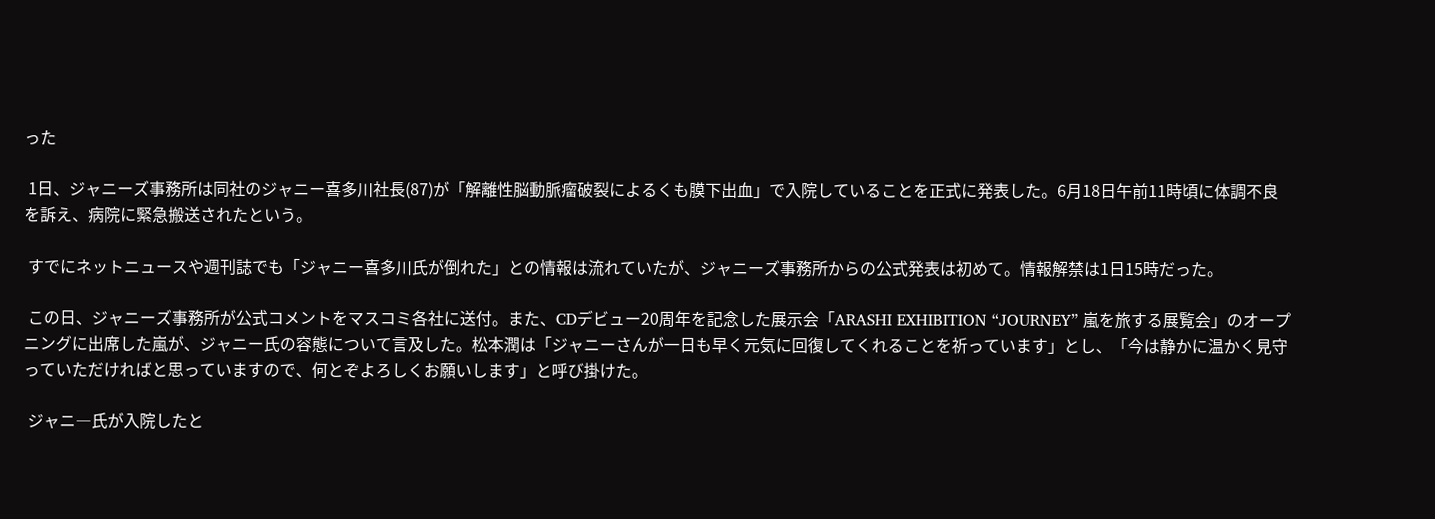った

 1日、ジャニーズ事務所は同社のジャニー喜多川社長(87)が「解離性脳動脈瘤破裂によるくも膜下出血」で入院していることを正式に発表した。6月18日午前11時頃に体調不良を訴え、病院に緊急搬送されたという。

 すでにネットニュースや週刊誌でも「ジャニー喜多川氏が倒れた」との情報は流れていたが、ジャニーズ事務所からの公式発表は初めて。情報解禁は1日15時だった。

 この日、ジャニーズ事務所が公式コメントをマスコミ各社に送付。また、CDデビュー20周年を記念した展示会「ARASHI EXHIBITION “JOURNEY” 嵐を旅する展覧会」のオープニングに出席した嵐が、ジャニー氏の容態について言及した。松本潤は「ジャニーさんが一日も早く元気に回復してくれることを祈っています」とし、「今は静かに温かく見守っていただければと思っていますので、何とぞよろしくお願いします」と呼び掛けた。

 ジャニ―氏が入院したと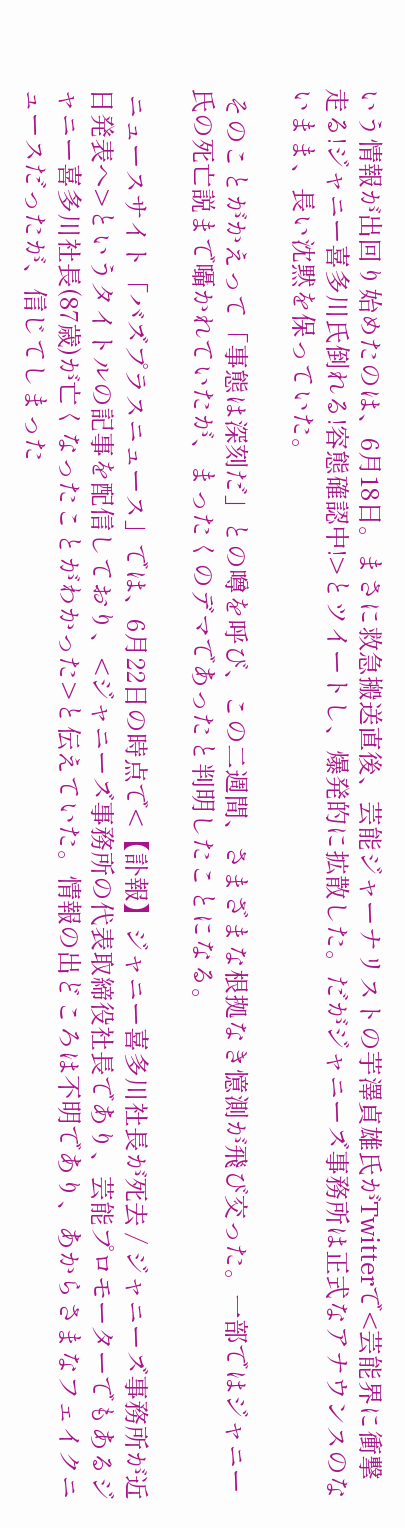いう情報が出回り始めたのは、6月18日。まさに救急搬送直後、芸能ジャーナリストの芋澤貞雄氏がTwitterで<芸能界に衝撃走る!ジャニー喜多川氏倒れる!容態確認中!>とツイートし、爆発的に拡散した。だがジャニーズ事務所は正式なアナウンスのないまま、長い沈黙を保っていた。

 そのことがかえって「事態は深刻だ」との噂を呼び、この二週間、さまざまな根拠なき憶測が飛び交った。一部ではジャニー氏の死亡説まで囁かれていたが、まったくのデマであったと判明したことになる。

 ニュースサイト「バズプラスニュース」では、6月22日の時点で<【訃報】ジャニー喜多川社長が死去 / ジャニーズ事務所が近日発表へ>というタイトルの記事を配信しており、<ジャニーズ事務所の代表取締役社長であり、芸能プロモーターでもあるジャニー喜多川社長(87歳)が亡くなったことがわかった>と伝えていた。情報の出どころは不明であり、あからさまなフェイクニュースだったが、信じてしまった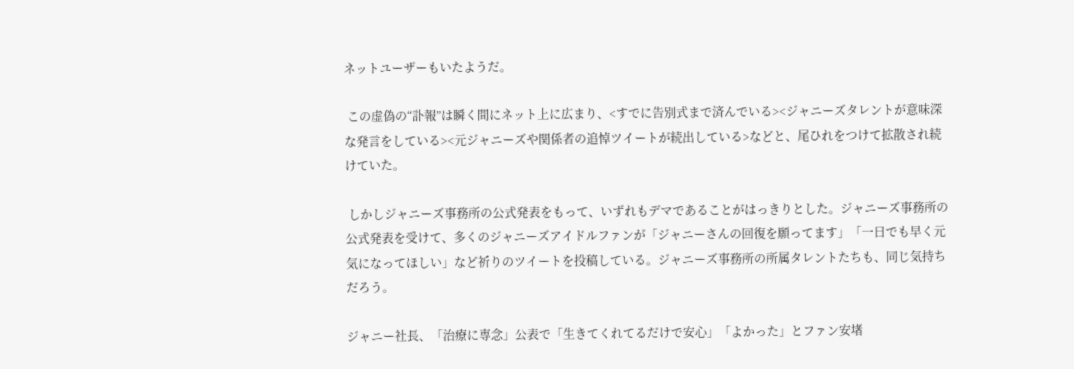ネットユーザーもいたようだ。

 この虚偽の“訃報”は瞬く間にネット上に広まり、<すでに告別式まで済んでいる><ジャニーズタレントが意味深な発言をしている><元ジャニーズや関係者の追悼ツイートが続出している>などと、尾ひれをつけて拡散され続けていた。

 しかしジャニーズ事務所の公式発表をもって、いずれもデマであることがはっきりとした。ジャニーズ事務所の公式発表を受けて、多くのジャニーズアイドルファンが「ジャニーさんの回復を願ってます」「一日でも早く元気になってほしい」など祈りのツイートを投稿している。ジャニーズ事務所の所属タレントたちも、同じ気持ちだろう。

ジャニー社長、「治療に専念」公表で「生きてくれてるだけで安心」「よかった」とファン安堵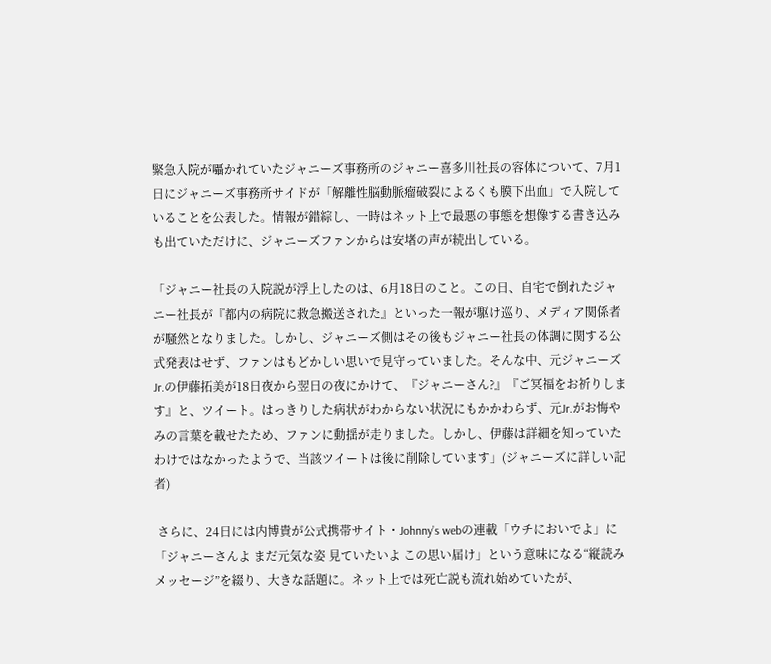緊急入院が囁かれていたジャニーズ事務所のジャニー喜多川社長の容体について、7月1日にジャニーズ事務所サイドが「解離性脳動脈瘤破裂によるくも膜下出血」で入院していることを公表した。情報が錯綜し、一時はネット上で最悪の事態を想像する書き込みも出ていただけに、ジャニーズファンからは安堵の声が続出している。

「ジャニー社長の入院説が浮上したのは、6月18日のこと。この日、自宅で倒れたジャニー社長が『都内の病院に救急搬送された』といった一報が駆け巡り、メディア関係者が騒然となりました。しかし、ジャニーズ側はその後もジャニー社長の体調に関する公式発表はせず、ファンはもどかしい思いで見守っていました。そんな中、元ジャニーズJr.の伊藤拓美が18日夜から翌日の夜にかけて、『ジャニーさん?』『ご冥福をお祈りします』と、ツイート。はっきりした病状がわからない状況にもかかわらず、元Jr.がお悔やみの言葉を載せたため、ファンに動揺が走りました。しかし、伊藤は詳細を知っていたわけではなかったようで、当該ツイートは後に削除しています」(ジャニーズに詳しい記者)

 さらに、24日には内博貴が公式携帯サイト・Johnny’s webの連載「ウチにおいでよ」に「ジャニーさんよ まだ元気な姿 見ていたいよ この思い届け」という意味になる“縦読みメッセージ”を綴り、大きな話題に。ネット上では死亡説も流れ始めていたが、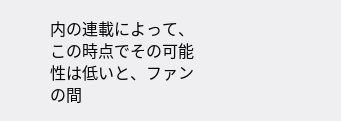内の連載によって、この時点でその可能性は低いと、ファンの間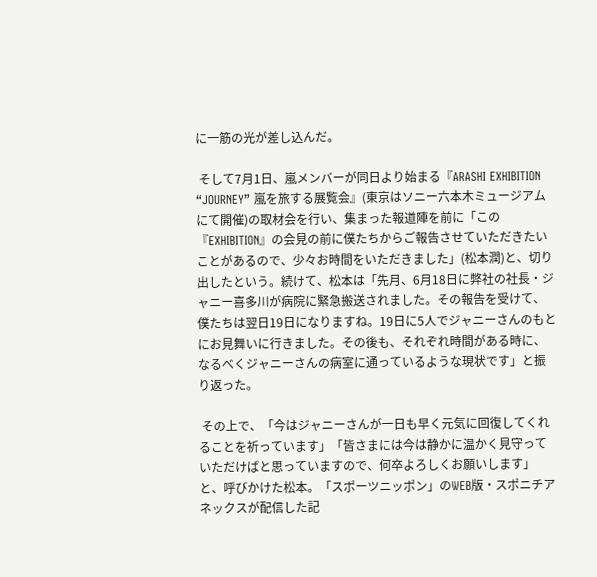に一筋の光が差し込んだ。

 そして7月1日、嵐メンバーが同日より始まる『ARASHI EXHIBITION “JOURNEY” 嵐を旅する展覧会』(東京はソニー六本木ミュージアムにて開催)の取材会を行い、集まった報道陣を前に「この『EXHIBITION』の会見の前に僕たちからご報告させていただきたいことがあるので、少々お時間をいただきました」(松本潤)と、切り出したという。続けて、松本は「先月、6月18日に弊社の社長・ジャニー喜多川が病院に緊急搬送されました。その報告を受けて、僕たちは翌日19日になりますね。19日に5人でジャニーさんのもとにお見舞いに行きました。その後も、それぞれ時間がある時に、なるべくジャニーさんの病室に通っているような現状です」と振り返った。

 その上で、「今はジャニーさんが一日も早く元気に回復してくれることを祈っています」「皆さまには今は静かに温かく見守っていただけばと思っていますので、何卒よろしくお願いします」と、呼びかけた松本。「スポーツニッポン」のWEB版・スポニチアネックスが配信した記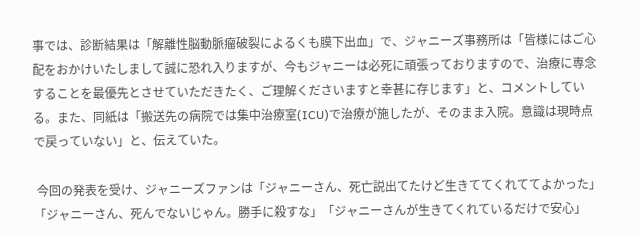事では、診断結果は「解離性脳動脈瘤破裂によるくも膜下出血」で、ジャニーズ事務所は「皆様にはご心配をおかけいたしまして誠に恐れ入りますが、今もジャニーは必死に頑張っておりますので、治療に専念することを最優先とさせていただきたく、ご理解くださいますと幸甚に存じます」と、コメントしている。また、同紙は「搬送先の病院では集中治療室(ICU)で治療が施したが、そのまま入院。意識は現時点で戻っていない」と、伝えていた。

 今回の発表を受け、ジャニーズファンは「ジャニーさん、死亡説出てたけど生きててくれててよかった」「ジャニーさん、死んでないじゃん。勝手に殺すな」「ジャニーさんが生きてくれているだけで安心」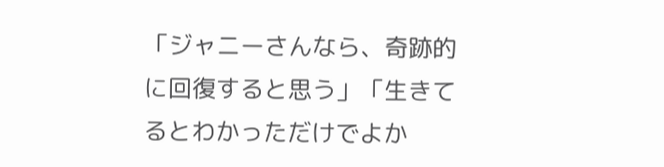「ジャニーさんなら、奇跡的に回復すると思う」「生きてるとわかっただけでよか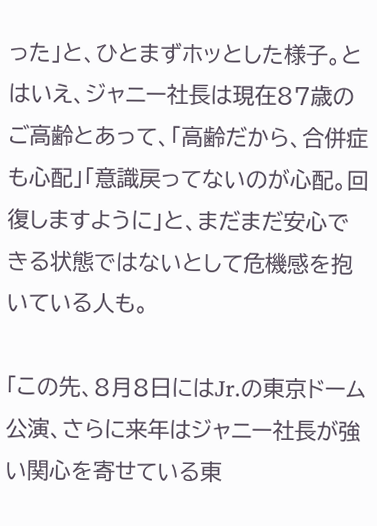った」と、ひとまずホッとした様子。とはいえ、ジャニー社長は現在87歳のご高齢とあって、「高齢だから、合併症も心配」「意識戻ってないのが心配。回復しますように」と、まだまだ安心できる状態ではないとして危機感を抱いている人も。

「この先、8月8日にはJr.の東京ドーム公演、さらに来年はジャニー社長が強い関心を寄せている東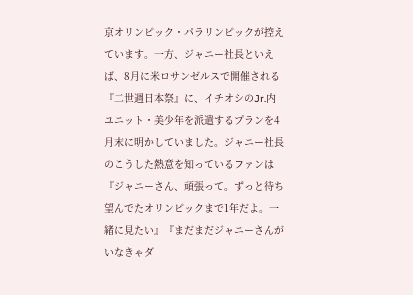京オリンピック・パラリンピックが控えています。一方、ジャニー社長といえば、8月に米ロサンゼルスで開催される『二世週日本祭』に、イチオシのJr.内ユニット・美少年を派遣するプランを4月末に明かしていました。ジャニー社長のこうした熱意を知っているファンは『ジャニーさん、頑張って。ずっと待ち望んでたオリンピックまで1年だよ。一緒に見たい』『まだまだジャニーさんがいなきゃダ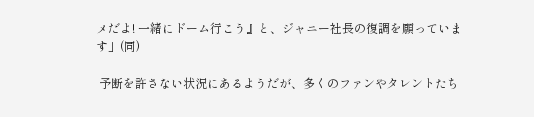メだよ! 一緒にドーム行こう』と、ジャニー社長の復調を願っています」(同)

 予断を許さない状況にあるようだが、多くのファンやタレントたち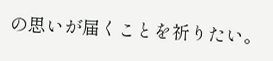の思いが届くことを祈りたい。